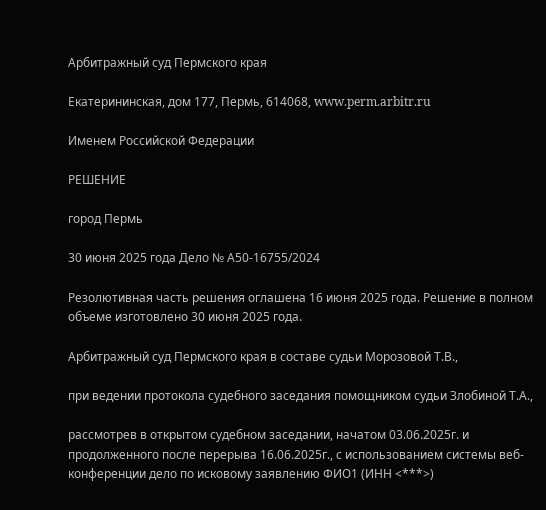Арбитражный суд Пермского края

Екатерининская, дом 177, Пермь, 614068, www.perm.arbitr.ru

Именем Российской Федерации

РЕШЕНИЕ

город Пермь

30 июня 2025 года Дело № А50-16755/2024

Резолютивная часть решения оглашена 16 июня 2025 года. Решение в полном объеме изготовлено 30 июня 2025 года.

Арбитражный суд Пермского края в составе судьи Морозовой Т.В.,

при ведении протокола судебного заседания помощником судьи Злобиной Т.А.,

рассмотрев в открытом судебном заседании, начатом 03.06.2025г. и продолженного после перерыва 16.06.2025г., с использованием системы веб-конференции дело по исковому заявлению ФИО1 (ИНН <***>)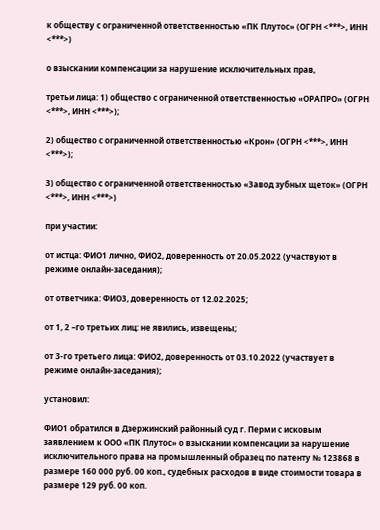к обществу с ограниченной ответственностью «ПК Плутос» (ОГРН <***>, ИНН <***>)

о взыскании компенсации за нарушение исключительных прав,

третьи лица: 1) общество с ограниченной ответственностью «ОРАПРО» (ОГРН <***>, ИНН <***>);

2) общество с ограниченной ответственностью «Крон» (ОГРН <***>, ИНН <***>);

3) общество с ограниченной ответственностью «Завод зубных щеток» (ОГРН <***>, ИНН <***>)

при участии:

от истца: ФИО1 лично, ФИО2, доверенность от 20.05.2022 (участвуют в режиме онлайн-заседания);

от ответчика: ФИО3, доверенность от 12.02.2025;

от 1, 2 –го третьих лиц: не явились, извещены;

от 3-го третьего лица: ФИО2, доверенность от 03.10.2022 (участвует в режиме онлайн-заседания);

установил:

ФИО1 обратился в Дзержинский районный суд г. Перми с исковым заявлением к ООО «ПК Плутос» о взыскании компенсации за нарушение исключительного права на промышленный образец по патенту № 123868 в размере 160 000 руб. 00 коп., судебных расходов в виде стоимости товара в размере 129 руб. 00 коп.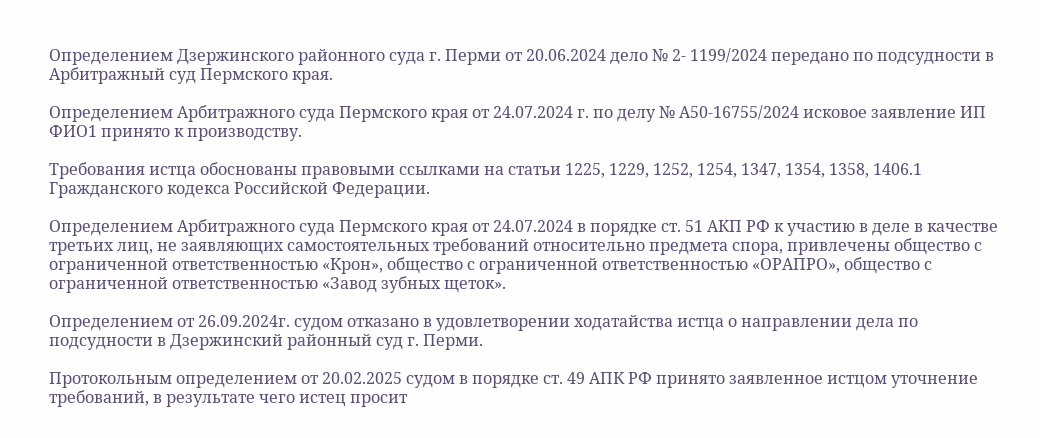Определением Дзержинского районного суда г. Перми от 20.06.2024 дело № 2- 1199/2024 передано по подсудности в Арбитражный суд Пермского края.

Определением Арбитражного суда Пермского края от 24.07.2024 г. по делу № А50-16755/2024 исковое заявление ИП ФИО1 принято к производству.

Требования истца обоснованы правовыми ссылками на статьи 1225, 1229, 1252, 1254, 1347, 1354, 1358, 1406.1 Гражданского кодекса Российской Федерации.

Определением Арбитражного суда Пермского края от 24.07.2024 в порядке ст. 51 АКП РФ к участию в деле в качестве третьих лиц, не заявляющих самостоятельных требований относительно предмета спора, привлечены общество с ограниченной ответственностью «Крон», общество с ограниченной ответственностью «ОРАПРО», общество с ограниченной ответственностью «Завод зубных щеток».

Определением от 26.09.2024г. судом отказано в удовлетворении ходатайства истца о направлении дела по подсудности в Дзержинский районный суд г. Перми.

Протокольным определением от 20.02.2025 судом в порядке ст. 49 АПК РФ принято заявленное истцом уточнение требований, в результате чего истец просит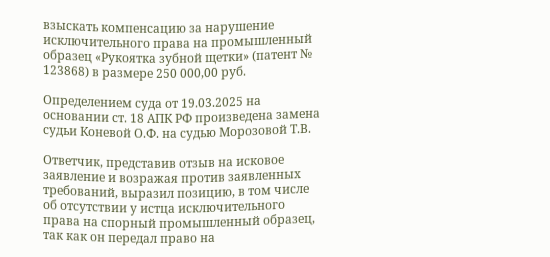взыскать компенсацию за нарушение исключительного права на промышленный образец «Рукоятка зубной щетки» (патент № 123868) в размере 250 000,00 руб.

Определением суда от 19.03.2025 на основании ст. 18 АПК РФ произведена замена судьи Коневой О.Ф. на судью Морозовой Т.В.

Ответчик, представив отзыв на исковое заявление и возражая против заявленных требований, выразил позицию, в том числе об отсутствии у истца исключительного права на спорный промышленный образец, так как он передал право на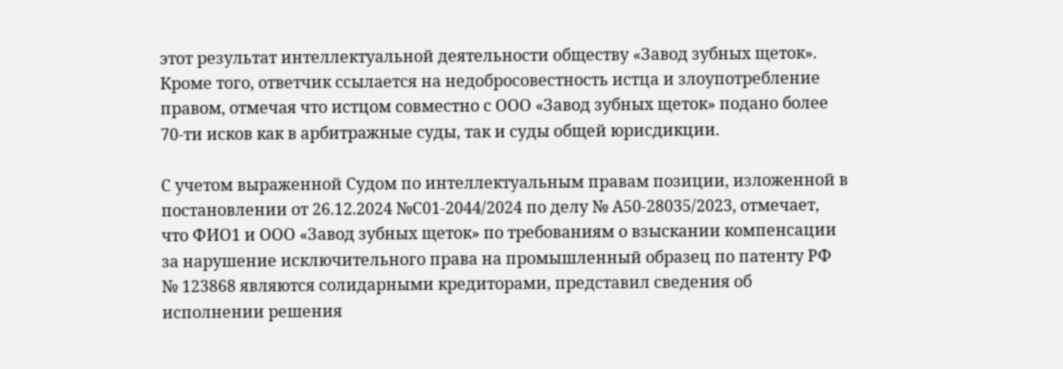этот результат интеллектуальной деятельности обществу «Завод зубных щеток». Кроме того, ответчик ссылается на недобросовестность истца и злоупотребление правом, отмечая что истцом совместно с ООО «Завод зубных щеток» подано более 70-ти исков как в арбитражные суды, так и суды общей юрисдикции.

С учетом выраженной Судом по интеллектуальным правам позиции, изложенной в постановлении от 26.12.2024 №С01-2044/2024 по делу № А50-28035/2023, отмечает, что ФИО1 и ООО «Завод зубных щеток» по требованиям о взыскании компенсации за нарушение исключительного права на промышленный образец по патенту РФ № 123868 являются солидарными кредиторами, представил сведения об исполнении решения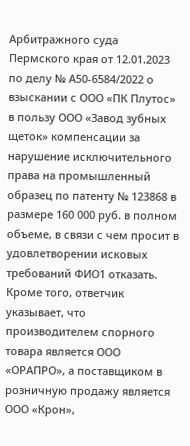Арбитражного суда Пермского края от 12.01.2023 по делу № А50-6584/2022 о взыскании с ООО «ПК Плутос» в пользу ООО «Завод зубных щеток» компенсации за нарушение исключительного права на промышленный образец по патенту № 123868 в размере 160 000 руб. в полном объеме, в связи с чем просит в удовлетворении исковых требований ФИО1 отказать. Кроме того, ответчик указывает, что производителем спорного товара является ООО «ОРАПРО», а поставщиком в розничную продажу является ООО «Крон»,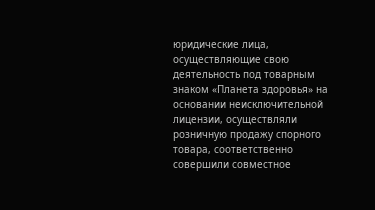юридические лица, осуществляющие свою деятельность под товарным знаком «Планета здоровья» на основании неисключительной лицензии, осуществляли розничную продажу спорного товара, соответственно совершили совместное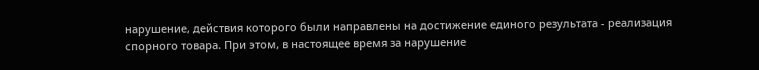нарушение, действия которого были направлены на достижение единого результата - реализация спорного товара. При этом, в настоящее время за нарушение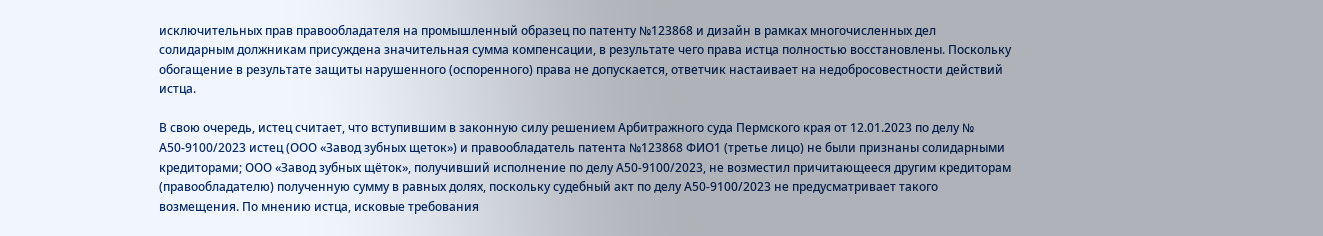исключительных прав правообладателя на промышленный образец по патенту №123868 и дизайн в рамках многочисленных дел солидарным должникам присуждена значительная сумма компенсации, в результате чего права истца полностью восстановлены. Поскольку обогащение в результате защиты нарушенного (оспоренного) права не допускается, ответчик настаивает на недобросовестности действий истца.

В свою очередь, истец считает, что вступившим в законную силу решением Арбитражного суда Пермского края от 12.01.2023 по делу № А50-9100/2023 истец (ООО «Завод зубных щеток») и правообладатель патента №123868 ФИО1 (третье лицо) не были признаны солидарными кредиторами; ООО «Завод зубных щёток», получивший исполнение по делу А50-9100/2023, не возместил причитающееся другим кредиторам (правообладателю) полученную сумму в равных долях, поскольку судебный акт по делу А50-9100/2023 не предусматривает такого возмещения. По мнению истца, исковые требования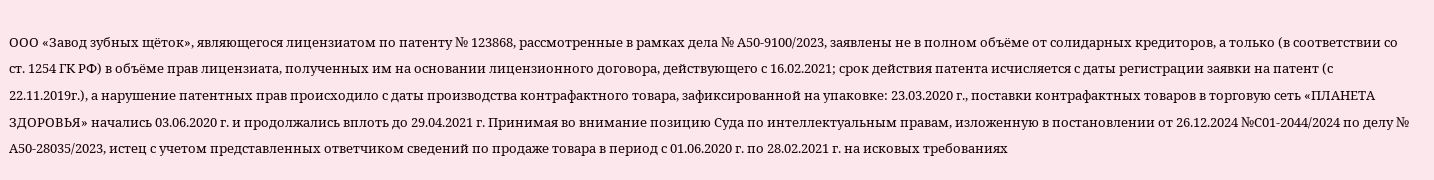ООО «Завод зубных щёток», являющегося лицензиатом по патенту № 123868, рассмотренные в рамках дела № А50-9100/2023, заявлены не в полном объёме от солидарных кредиторов, а только (в соответствии со ст. 1254 ГК РФ) в объёме прав лицензиата, полученных им на основании лицензионного договора, действующего с 16.02.2021; срок действия патента исчисляется с даты регистрации заявки на патент (с 22.11.2019г.), а нарушение патентных прав происходило с даты производства контрафактного товара, зафиксированной на упаковке: 23.03.2020 г., поставки контрафактных товаров в торговую сеть «ПЛАНЕТА ЗДОРОВЬЯ» начались 03.06.2020 г. и продолжались вплоть до 29.04.2021 г. Принимая во внимание позицию Суда по интеллектуальным правам, изложенную в постановлении от 26.12.2024 №С01-2044/2024 по делу № А50-28035/2023, истец с учетом представленных ответчиком сведений по продаже товара в период с 01.06.2020 г. по 28.02.2021 г. на исковых требованиях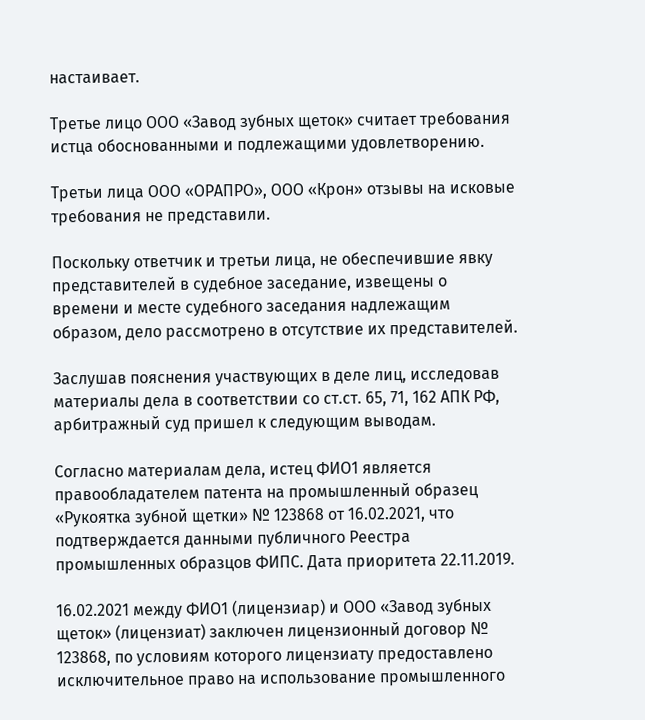настаивает.

Третье лицо ООО «Завод зубных щеток» считает требования истца обоснованными и подлежащими удовлетворению.

Третьи лица ООО «ОРАПРО», ООО «Крон» отзывы на исковые требования не представили.

Поскольку ответчик и третьи лица, не обеспечившие явку представителей в судебное заседание, извещены о времени и месте судебного заседания надлежащим образом, дело рассмотрено в отсутствие их представителей.

Заслушав пояснения участвующих в деле лиц, исследовав материалы дела в соответствии со ст.ст. 65, 71, 162 АПК РФ, арбитражный суд пришел к следующим выводам.

Согласно материалам дела, истец ФИО1 является правообладателем патента на промышленный образец «Рукоятка зубной щетки» № 123868 от 16.02.2021, что подтверждается данными публичного Реестра промышленных образцов ФИПС. Дата приоритета 22.11.2019.

16.02.2021 между ФИО1 (лицензиар) и ООО «Завод зубных щеток» (лицензиат) заключен лицензионный договор № 123868, по условиям которого лицензиату предоставлено исключительное право на использование промышленного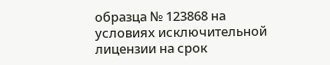образца № 123868 на условиях исключительной лицензии на срок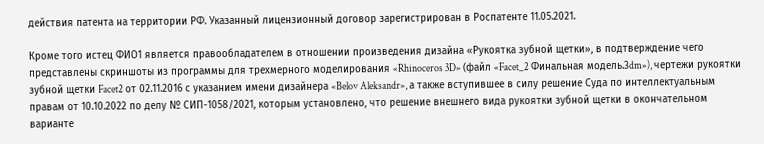действия патента на территории РФ. Указанный лицензионный договор зарегистрирован в Роспатенте 11.05.2021.

Кроме того истец ФИО1 является правообладателем в отношении произведения дизайна «Рукоятка зубной щетки», в подтверждение чего представлены скриншоты из программы для трехмерного моделирования «Rhinoceros 3D» (файл «Facet_2 Финальная модель.3dm»), чертежи рукоятки зубной щетки Facet2 от 02.11.2016 с указанием имени дизайнера «Belov Aleksandr», а также вступившее в силу решение Суда по интеллектуальным правам от 10.10.2022 по делу № СИП-1058/2021, которым установлено, что решение внешнего вида рукоятки зубной щетки в окончательном варианте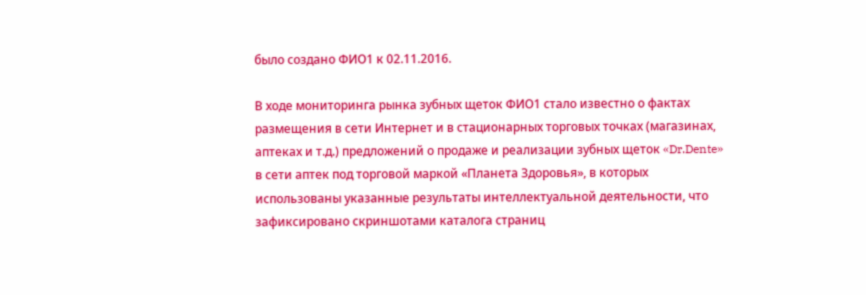было создано ФИО1 к 02.11.2016.

В ходе мониторинга рынка зубных щеток ФИО1 стало известно о фактах размещения в сети Интернет и в стационарных торговых точках (магазинах, аптеках и т.д.) предложений о продаже и реализации зубных щеток «Dr.Dente» в сети аптек под торговой маркой «Планета Здоровья», в которых использованы указанные результаты интеллектуальной деятельности, что зафиксировано скриншотами каталога страниц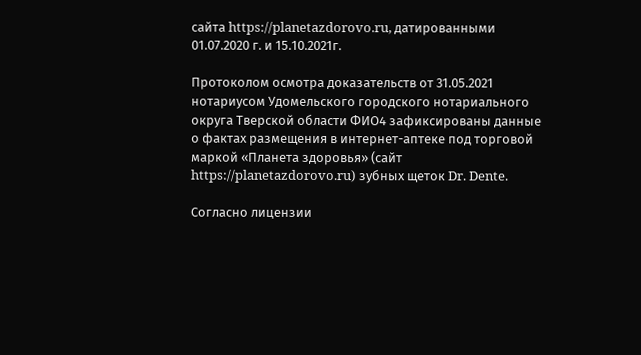сайта https://planetazdorovo.ru, датированными 01.07.2020 г. и 15.10.2021г.

Протоколом осмотра доказательств от 31.05.2021 нотариусом Удомельского городского нотариального округа Тверской области ФИО4 зафиксированы данные о фактах размещения в интернет-аптеке под торговой маркой «Планета здоровья» (сайт https://planetazdorovo.ru) зубных щеток Dr. Dente.

Согласно лицензии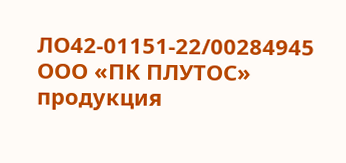ЛО42-01151-22/00284945 ООО «ПК ПЛУТОС» продукция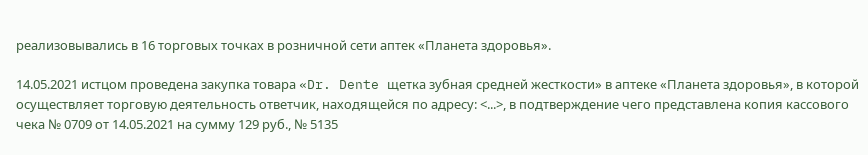реализовывались в 16 торговых точках в розничной сети аптек «Планета здоровья».

14.05.2021 истцом проведена закупка товара «Dr. Dente щетка зубная средней жесткости» в аптеке «Планета здоровья», в которой осуществляет торговую деятельность ответчик, находящейся по адресу: <...>, в подтверждение чего представлена копия кассового чека № 0709 от 14.05.2021 на сумму 129 руб., № 5135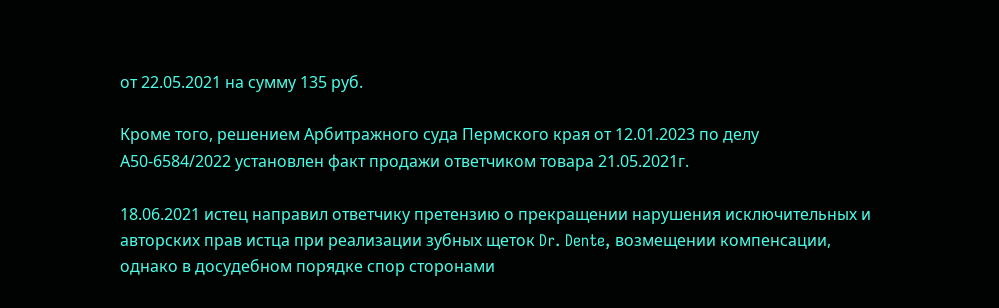от 22.05.2021 на сумму 135 руб.

Кроме того, решением Арбитражного суда Пермского края от 12.01.2023 по делу А50-6584/2022 установлен факт продажи ответчиком товара 21.05.2021г.

18.06.2021 истец направил ответчику претензию о прекращении нарушения исключительных и авторских прав истца при реализации зубных щеток Dr. Dente, возмещении компенсации, однако в досудебном порядке спор сторонами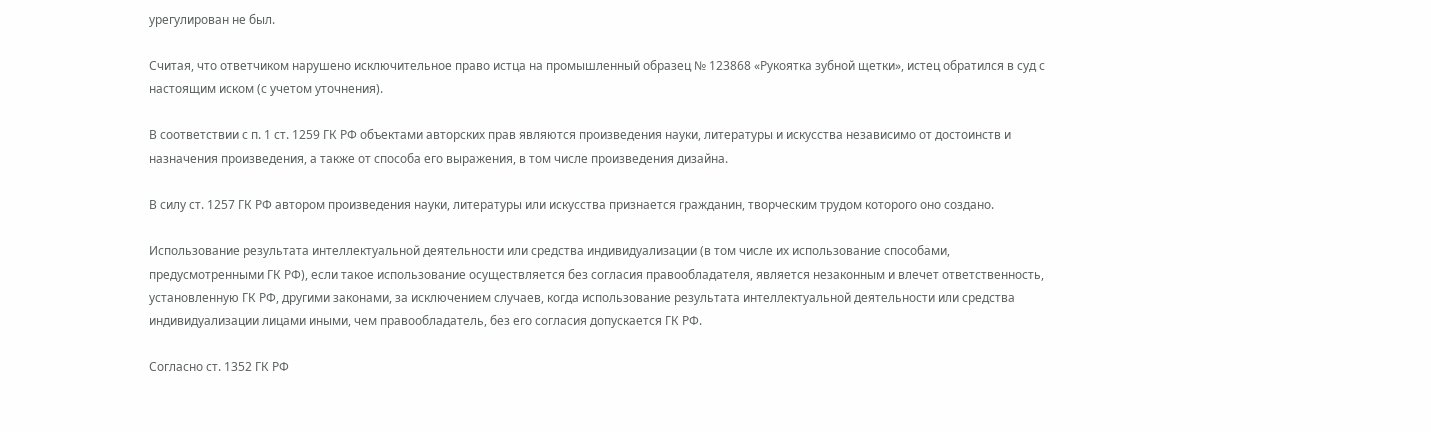урегулирован не был.

Считая, что ответчиком нарушено исключительное право истца на промышленный образец № 123868 «Рукоятка зубной щетки», истец обратился в суд с настоящим иском (с учетом уточнения).

В соответствии с п. 1 ст. 1259 ГК РФ объектами авторских прав являются произведения науки, литературы и искусства независимо от достоинств и назначения произведения, а также от способа его выражения, в том числе произведения дизайна.

В силу ст. 1257 ГК РФ автором произведения науки, литературы или искусства признается гражданин, творческим трудом которого оно создано.

Использование результата интеллектуальной деятельности или средства индивидуализации (в том числе их использование способами, предусмотренными ГК РФ), если такое использование осуществляется без согласия правообладателя, является незаконным и влечет ответственность, установленную ГК РФ, другими законами, за исключением случаев, когда использование результата интеллектуальной деятельности или средства индивидуализации лицами иными, чем правообладатель, без его согласия допускается ГК РФ.

Согласно ст. 1352 ГК РФ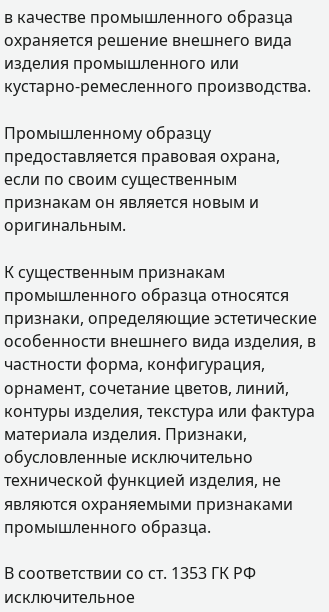в качестве промышленного образца охраняется решение внешнего вида изделия промышленного или кустарно-ремесленного производства.

Промышленному образцу предоставляется правовая охрана, если по своим существенным признакам он является новым и оригинальным.

К существенным признакам промышленного образца относятся признаки, определяющие эстетические особенности внешнего вида изделия, в частности форма, конфигурация, орнамент, сочетание цветов, линий, контуры изделия, текстура или фактура материала изделия. Признаки, обусловленные исключительно технической функцией изделия, не являются охраняемыми признаками промышленного образца.

В соответствии со ст. 1353 ГК РФ исключительное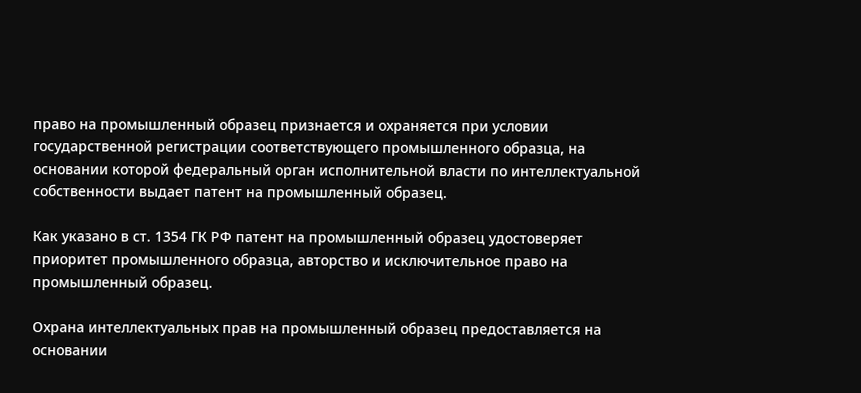право на промышленный образец признается и охраняется при условии государственной регистрации соответствующего промышленного образца, на основании которой федеральный орган исполнительной власти по интеллектуальной собственности выдает патент на промышленный образец.

Как указано в ст. 1354 ГК РФ патент на промышленный образец удостоверяет приоритет промышленного образца, авторство и исключительное право на промышленный образец.

Охрана интеллектуальных прав на промышленный образец предоставляется на основании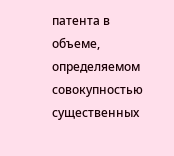патента в объеме, определяемом совокупностью существенных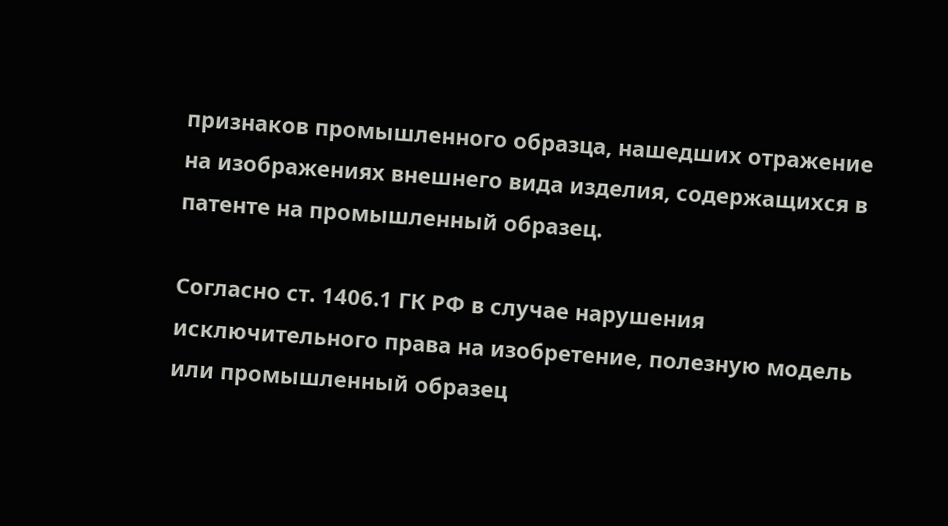признаков промышленного образца, нашедших отражение на изображениях внешнего вида изделия, содержащихся в патенте на промышленный образец.

Согласно ст. 1406.1 ГК РФ в случае нарушения исключительного права на изобретение, полезную модель или промышленный образец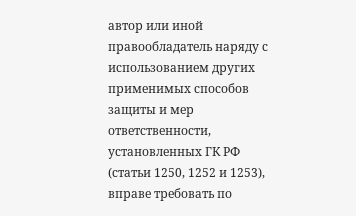автор или иной правообладатель наряду с использованием других применимых способов защиты и мер ответственности, установленных ГК РФ (статьи 1250, 1252 и 1253), вправе требовать по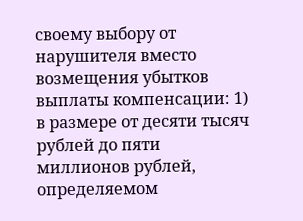своему выбору от нарушителя вместо возмещения убытков выплаты компенсации: 1) в размере от десяти тысяч рублей до пяти миллионов рублей, определяемом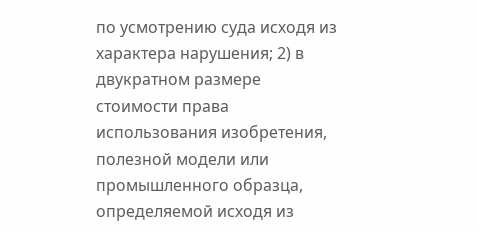по усмотрению суда исходя из характера нарушения; 2) в двукратном размере стоимости права использования изобретения, полезной модели или промышленного образца, определяемой исходя из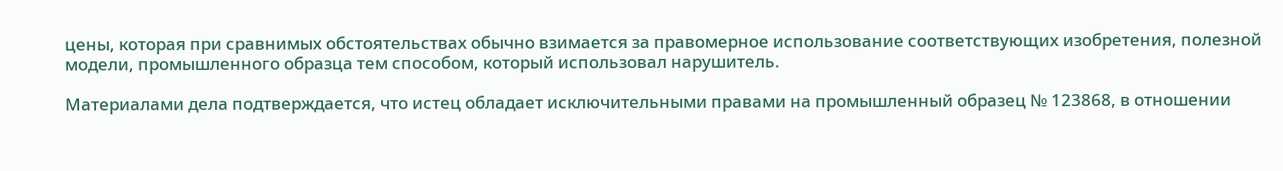цены, которая при сравнимых обстоятельствах обычно взимается за правомерное использование соответствующих изобретения, полезной модели, промышленного образца тем способом, который использовал нарушитель.

Материалами дела подтверждается, что истец обладает исключительными правами на промышленный образец № 123868, в отношении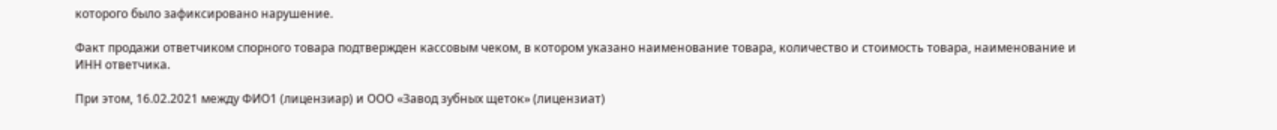которого было зафиксировано нарушение.

Факт продажи ответчиком спорного товара подтвержден кассовым чеком, в котором указано наименование товара, количество и стоимость товара, наименование и ИНН ответчика.

При этом, 16.02.2021 между ФИО1 (лицензиар) и ООО «Завод зубных щеток» (лицензиат)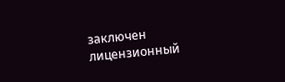заключен лицензионный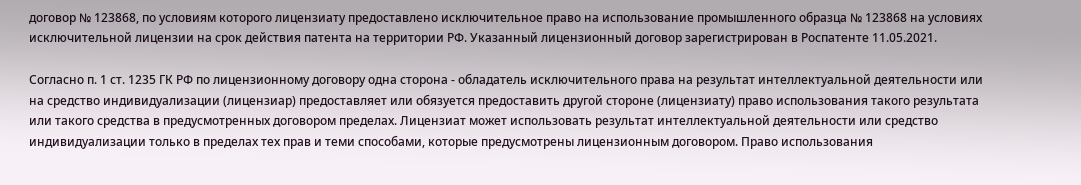договор № 123868, по условиям которого лицензиату предоставлено исключительное право на использование промышленного образца № 123868 на условиях исключительной лицензии на срок действия патента на территории РФ. Указанный лицензионный договор зарегистрирован в Роспатенте 11.05.2021.

Согласно п. 1 ст. 1235 ГК РФ по лицензионному договору одна сторона - обладатель исключительного права на результат интеллектуальной деятельности или на средство индивидуализации (лицензиар) предоставляет или обязуется предоставить другой стороне (лицензиату) право использования такого результата или такого средства в предусмотренных договором пределах. Лицензиат может использовать результат интеллектуальной деятельности или средство индивидуализации только в пределах тех прав и теми способами, которые предусмотрены лицензионным договором. Право использования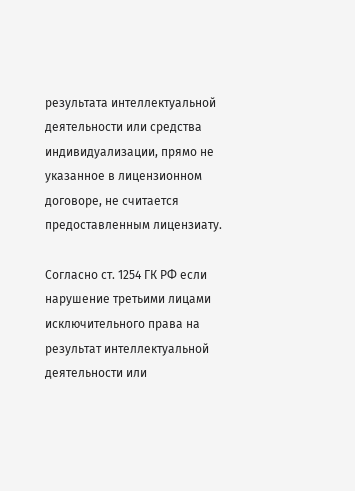результата интеллектуальной деятельности или средства индивидуализации, прямо не указанное в лицензионном договоре, не считается предоставленным лицензиату.

Согласно ст. 1254 ГК РФ если нарушение третьими лицами исключительного права на результат интеллектуальной деятельности или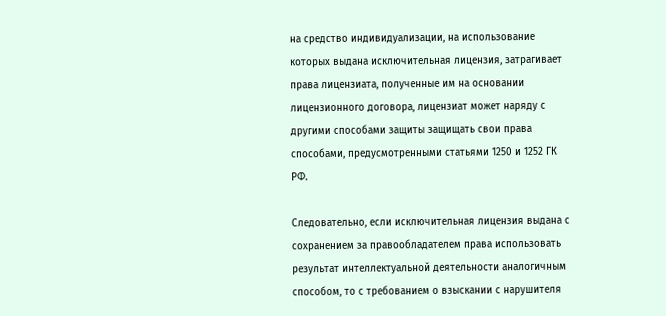на средство индивидуализации, на использование которых выдана исключительная лицензия, затрагивает права лицензиата, полученные им на основании лицензионного договора, лицензиат может наряду с другими способами защиты защищать свои права способами, предусмотренными статьями 1250 и 1252 ГК РФ.

Следовательно, если исключительная лицензия выдана с сохранением за правообладателем права использовать результат интеллектуальной деятельности аналогичным способом, то с требованием о взыскании с нарушителя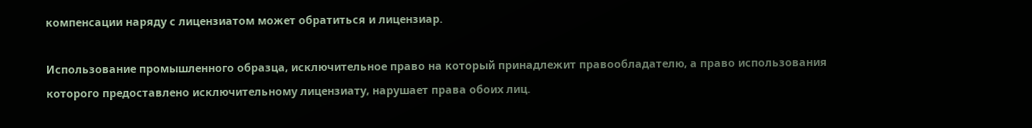компенсации наряду с лицензиатом может обратиться и лицензиар.

Использование промышленного образца, исключительное право на который принадлежит правообладателю, а право использования которого предоставлено исключительному лицензиату, нарушает права обоих лиц.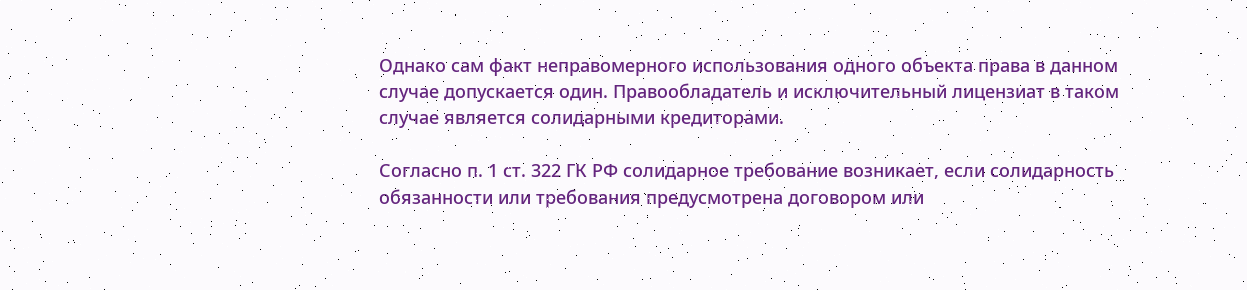Однако сам факт неправомерного использования одного объекта права в данном случае допускается один. Правообладатель и исключительный лицензиат в таком случае является солидарными кредиторами.

Согласно п. 1 ст. 322 ГК РФ солидарное требование возникает, если солидарность обязанности или требования предусмотрена договором или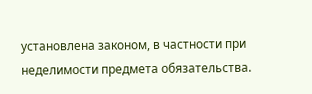установлена законом, в частности при неделимости предмета обязательства.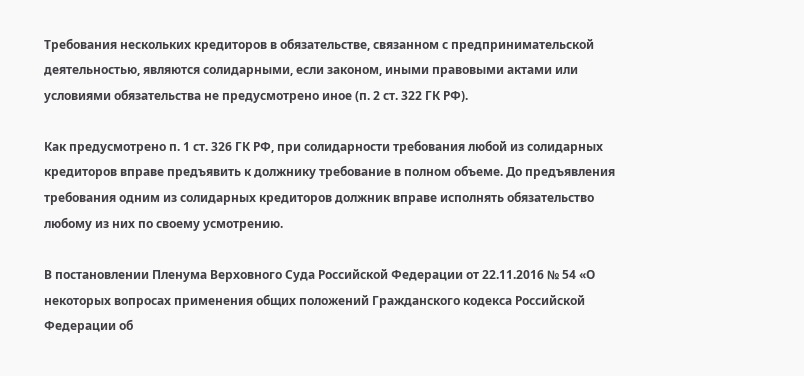Требования нескольких кредиторов в обязательстве, связанном с предпринимательской деятельностью, являются солидарными, если законом, иными правовыми актами или условиями обязательства не предусмотрено иное (п. 2 ст. 322 ГК РФ).

Как предусмотрено п. 1 ст. 326 ГК РФ, при солидарности требования любой из солидарных кредиторов вправе предъявить к должнику требование в полном объеме. До предъявления требования одним из солидарных кредиторов должник вправе исполнять обязательство любому из них по своему усмотрению.

В постановлении Пленума Верховного Суда Российской Федерации от 22.11.2016 № 54 «О некоторых вопросах применения общих положений Гражданского кодекса Российской Федерации об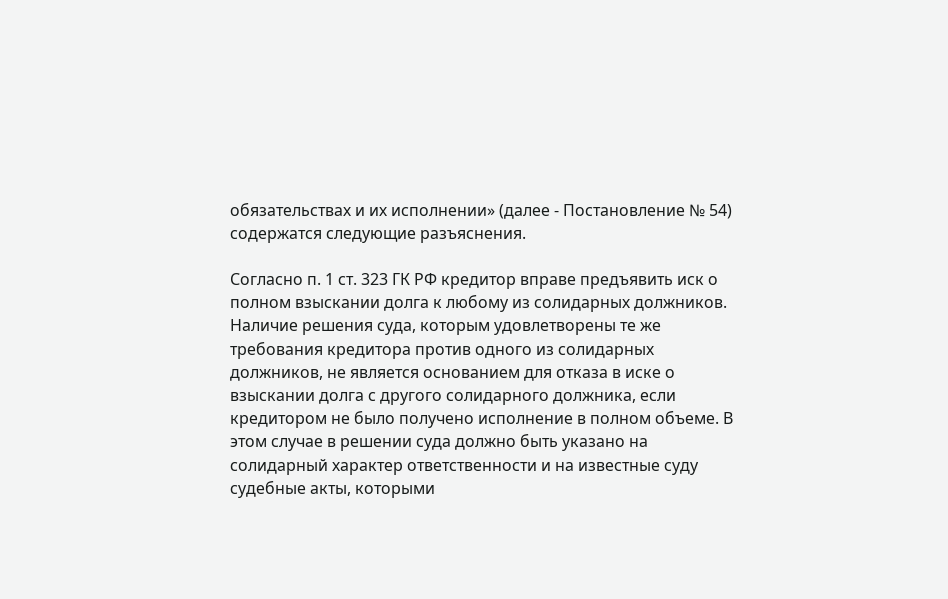обязательствах и их исполнении» (далее - Постановление № 54) содержатся следующие разъяснения.

Согласно п. 1 ст. 323 ГК РФ кредитор вправе предъявить иск о полном взыскании долга к любому из солидарных должников. Наличие решения суда, которым удовлетворены те же требования кредитора против одного из солидарных должников, не является основанием для отказа в иске о взыскании долга с другого солидарного должника, если кредитором не было получено исполнение в полном объеме. В этом случае в решении суда должно быть указано на солидарный характер ответственности и на известные суду судебные акты, которыми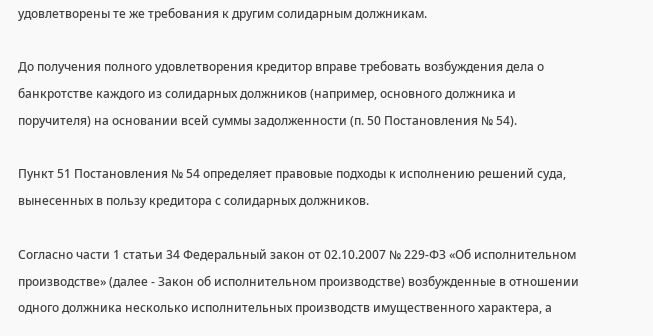удовлетворены те же требования к другим солидарным должникам.

До получения полного удовлетворения кредитор вправе требовать возбуждения дела о банкротстве каждого из солидарных должников (например, основного должника и поручителя) на основании всей суммы задолженности (п. 50 Постановления № 54).

Пункт 51 Постановления № 54 определяет правовые подходы к исполнению решений суда, вынесенных в пользу кредитора с солидарных должников.

Согласно части 1 статьи 34 Федеральный закон от 02.10.2007 № 229-ФЗ «Об исполнительном производстве» (далее - Закон об исполнительном производстве) возбужденные в отношении одного должника несколько исполнительных производств имущественного характера, а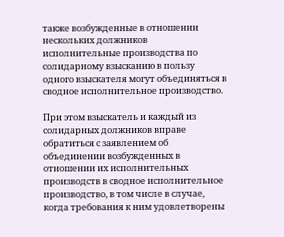также возбужденные в отношении нескольких должников исполнительные производства по солидарному взысканию в пользу одного взыскателя могут объединяться в сводное исполнительное производство.

При этом взыскатель и каждый из солидарных должников вправе обратиться с заявлением об объединении возбужденных в отношении их исполнительных производств в сводное исполнительное производство, в том числе в случае, когда требования к ним удовлетворены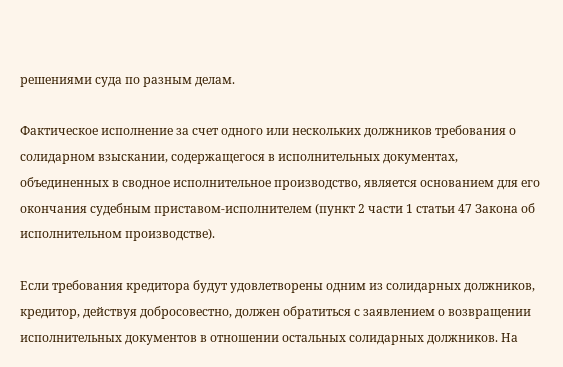решениями суда по разным делам.

Фактическое исполнение за счет одного или нескольких должников требования о солидарном взыскании, содержащегося в исполнительных документах, объединенных в сводное исполнительное производство, является основанием для его окончания судебным приставом-исполнителем (пункт 2 части 1 статьи 47 Закона об исполнительном производстве).

Если требования кредитора будут удовлетворены одним из солидарных должников, кредитор, действуя добросовестно, должен обратиться с заявлением о возвращении исполнительных документов в отношении остальных солидарных должников. На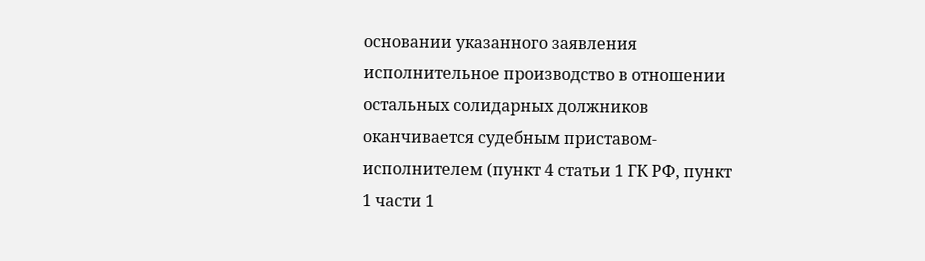основании указанного заявления исполнительное производство в отношении остальных солидарных должников оканчивается судебным приставом-исполнителем (пункт 4 статьи 1 ГК РФ, пункт 1 части 1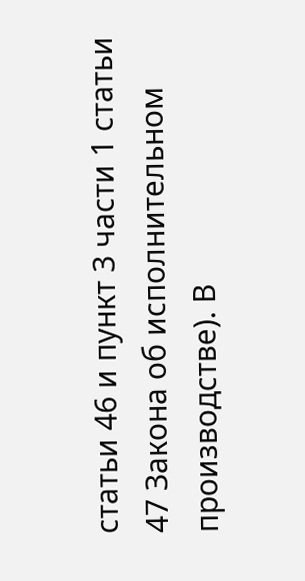статьи 46 и пункт 3 части 1 статьи 47 Закона об исполнительном производстве). В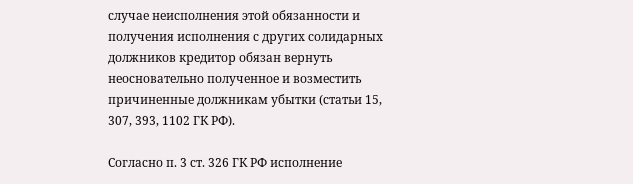случае неисполнения этой обязанности и получения исполнения с других солидарных должников кредитор обязан вернуть неосновательно полученное и возместить причиненные должникам убытки (статьи 15, 307, 393, 1102 ГК РФ).

Согласно п. 3 ст. 326 ГК РФ исполнение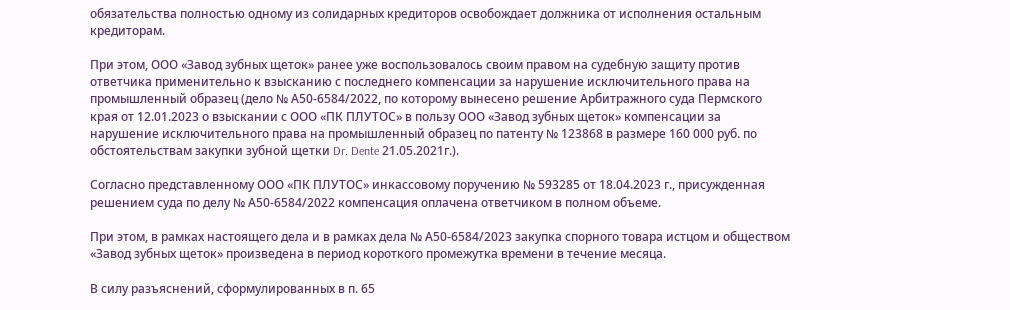обязательства полностью одному из солидарных кредиторов освобождает должника от исполнения остальным кредиторам.

При этом, ООО «Завод зубных щеток» ранее уже воспользовалось своим правом на судебную защиту против ответчика применительно к взысканию с последнего компенсации за нарушение исключительного права на промышленный образец (дело № А50-6584/2022, по которому вынесено решение Арбитражного суда Пермского края от 12.01.2023 о взыскании с ООО «ПК ПЛУТОС» в пользу ООО «Завод зубных щеток» компенсации за нарушение исключительного права на промышленный образец по патенту № 123868 в размере 160 000 руб. по обстоятельствам закупки зубной щетки Dr. Dente 21.05.2021г.).

Согласно представленному ООО «ПК ПЛУТОС» инкассовому поручению № 593285 от 18.04.2023 г., присужденная решением суда по делу № А50-6584/2022 компенсация оплачена ответчиком в полном объеме.

При этом, в рамках настоящего дела и в рамках дела № А50-6584/2023 закупка спорного товара истцом и обществом «Завод зубных щеток» произведена в период короткого промежутка времени в течение месяца.

В силу разъяснений, сформулированных в п. 65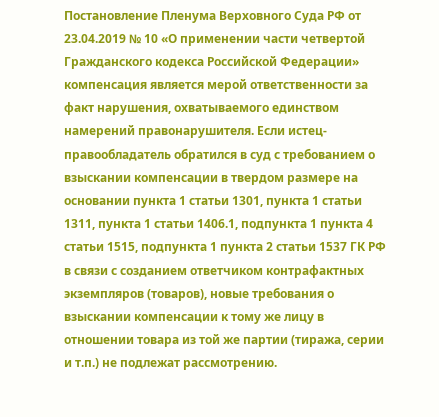Постановление Пленума Верховного Суда РФ от 23.04.2019 № 10 «О применении части четвертой Гражданского кодекса Российской Федерации» компенсация является мерой ответственности за факт нарушения, охватываемого единством намерений правонарушителя. Если истец-правообладатель обратился в суд с требованием о взыскании компенсации в твердом размере на основании пункта 1 статьи 1301, пункта 1 статьи 1311, пункта 1 статьи 1406.1, подпункта 1 пункта 4 статьи 1515, подпункта 1 пункта 2 статьи 1537 ГК РФ в связи с созданием ответчиком контрафактных экземпляров (товаров), новые требования о взыскании компенсации к тому же лицу в отношении товара из той же партии (тиража, серии и т.п.) не подлежат рассмотрению.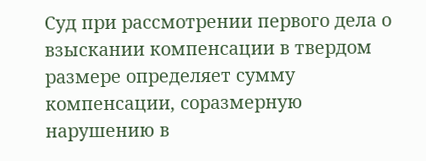Суд при рассмотрении первого дела о взыскании компенсации в твердом размере определяет сумму компенсации, соразмерную нарушению в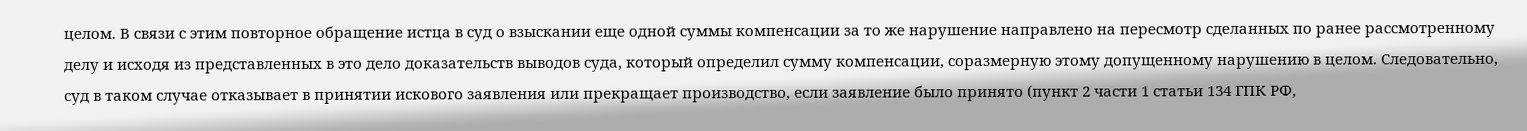целом. В связи с этим повторное обращение истца в суд о взыскании еще одной суммы компенсации за то же нарушение направлено на пересмотр сделанных по ранее рассмотренному делу и исходя из представленных в это дело доказательств выводов суда, который определил сумму компенсации, соразмерную этому допущенному нарушению в целом. Следовательно, суд в таком случае отказывает в принятии искового заявления или прекращает производство, если заявление было принято (пункт 2 части 1 статьи 134 ГПК РФ,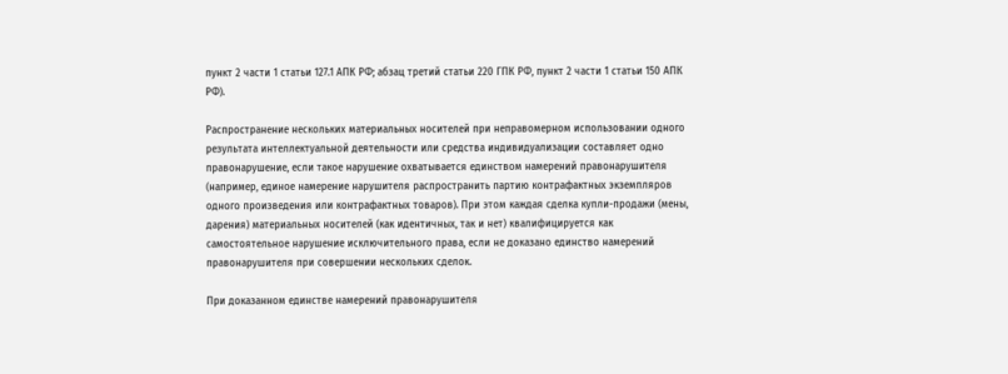пункт 2 части 1 статьи 127.1 АПК РФ; абзац третий статьи 220 ГПК РФ, пункт 2 части 1 статьи 150 АПК РФ).

Распространение нескольких материальных носителей при неправомерном использовании одного результата интеллектуальной деятельности или средства индивидуализации составляет одно правонарушение, если такое нарушение охватывается единством намерений правонарушителя (например, единое намерение нарушителя распространить партию контрафактных экземпляров одного произведения или контрафактных товаров). При этом каждая сделка купли-продажи (мены, дарения) материальных носителей (как идентичных, так и нет) квалифицируется как самостоятельное нарушение исключительного права, если не доказано единство намерений правонарушителя при совершении нескольких сделок.

При доказанном единстве намерений правонарушителя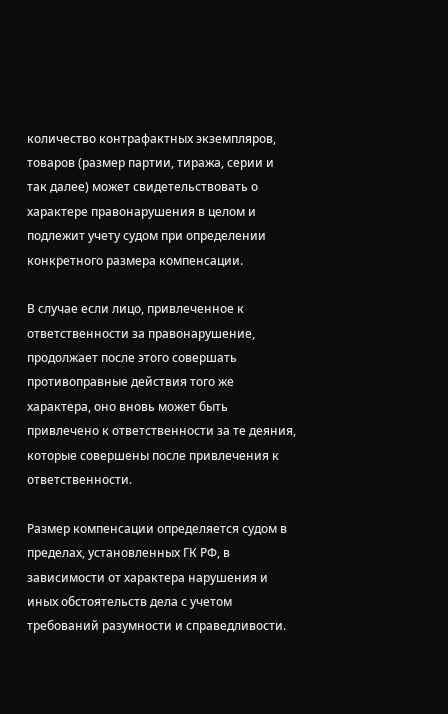количество контрафактных экземпляров, товаров (размер партии, тиража, серии и так далее) может свидетельствовать о характере правонарушения в целом и подлежит учету судом при определении конкретного размера компенсации.

В случае если лицо, привлеченное к ответственности за правонарушение, продолжает после этого совершать противоправные действия того же характера, оно вновь может быть привлечено к ответственности за те деяния, которые совершены после привлечения к ответственности.

Размер компенсации определяется судом в пределах, установленных ГК РФ, в зависимости от характера нарушения и иных обстоятельств дела с учетом требований разумности и справедливости.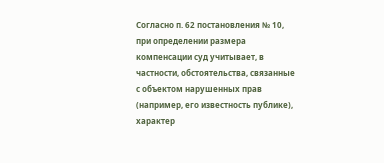Согласно п. 62 постановления № 10, при определении размера компенсации суд учитывает, в частности, обстоятельства, связанные с объектом нарушенных прав (например, его известность публике), характер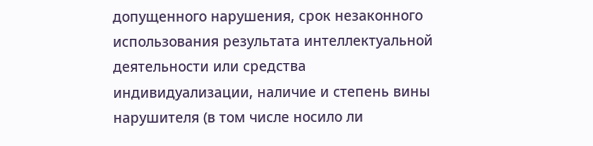допущенного нарушения, срок незаконного использования результата интеллектуальной деятельности или средства индивидуализации, наличие и степень вины нарушителя (в том числе носило ли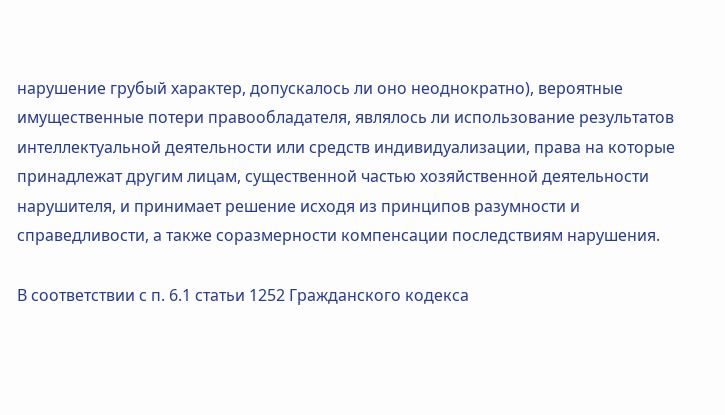нарушение грубый характер, допускалось ли оно неоднократно), вероятные имущественные потери правообладателя, являлось ли использование результатов интеллектуальной деятельности или средств индивидуализации, права на которые принадлежат другим лицам, существенной частью хозяйственной деятельности нарушителя, и принимает решение исходя из принципов разумности и справедливости, а также соразмерности компенсации последствиям нарушения.

В соответствии с п. 6.1 статьи 1252 Гражданского кодекса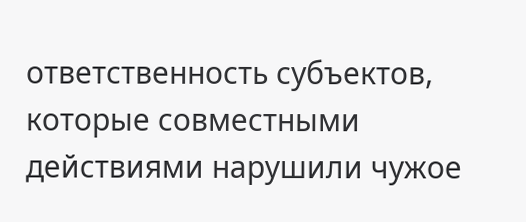ответственность субъектов, которые совместными действиями нарушили чужое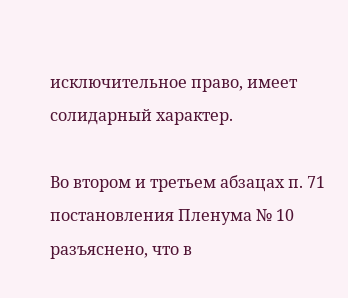исключительное право, имеет солидарный характер.

Во втором и третьем абзацах п. 71 постановления Пленума № 10 разъяснено, что в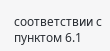соответствии с пунктом 6.1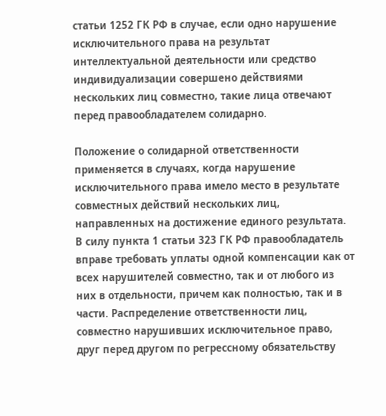статьи 1252 ГК РФ в случае, если одно нарушение исключительного права на результат интеллектуальной деятельности или средство индивидуализации совершено действиями нескольких лиц совместно, такие лица отвечают перед правообладателем солидарно.

Положение о солидарной ответственности применяется в случаях, когда нарушение исключительного права имело место в результате совместных действий нескольких лиц, направленных на достижение единого результата. В силу пункта 1 статьи 323 ГК РФ правообладатель вправе требовать уплаты одной компенсации как от всех нарушителей совместно, так и от любого из них в отдельности, причем как полностью, так и в части. Распределение ответственности лиц, совместно нарушивших исключительное право, друг перед другом по регрессному обязательству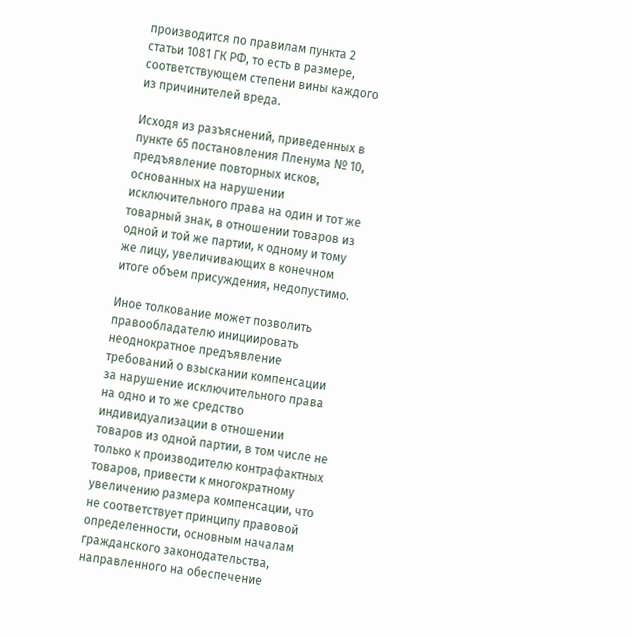производится по правилам пункта 2 статьи 1081 ГК РФ, то есть в размере, соответствующем степени вины каждого из причинителей вреда.

Исходя из разъяснений, приведенных в пункте 65 постановления Пленума № 10, предъявление повторных исков, основанных на нарушении исключительного права на один и тот же товарный знак, в отношении товаров из одной и той же партии, к одному и тому же лицу, увеличивающих в конечном итоге объем присуждения, недопустимо.

Иное толкование может позволить правообладателю инициировать неоднократное предъявление требований о взыскании компенсации за нарушение исключительного права на одно и то же средство индивидуализации в отношении товаров из одной партии, в том числе не только к производителю контрафактных товаров, привести к многократному увеличению размера компенсации, что не соответствует принципу правовой определенности, основным началам гражданского законодательства, направленного на обеспечение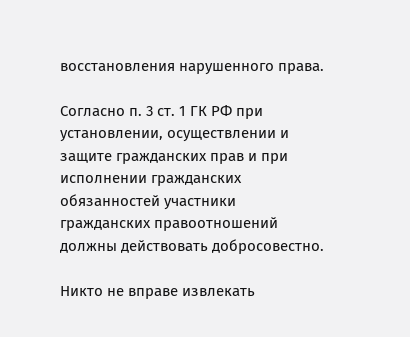восстановления нарушенного права.

Согласно п. 3 ст. 1 ГК РФ при установлении, осуществлении и защите гражданских прав и при исполнении гражданских обязанностей участники гражданских правоотношений должны действовать добросовестно.

Никто не вправе извлекать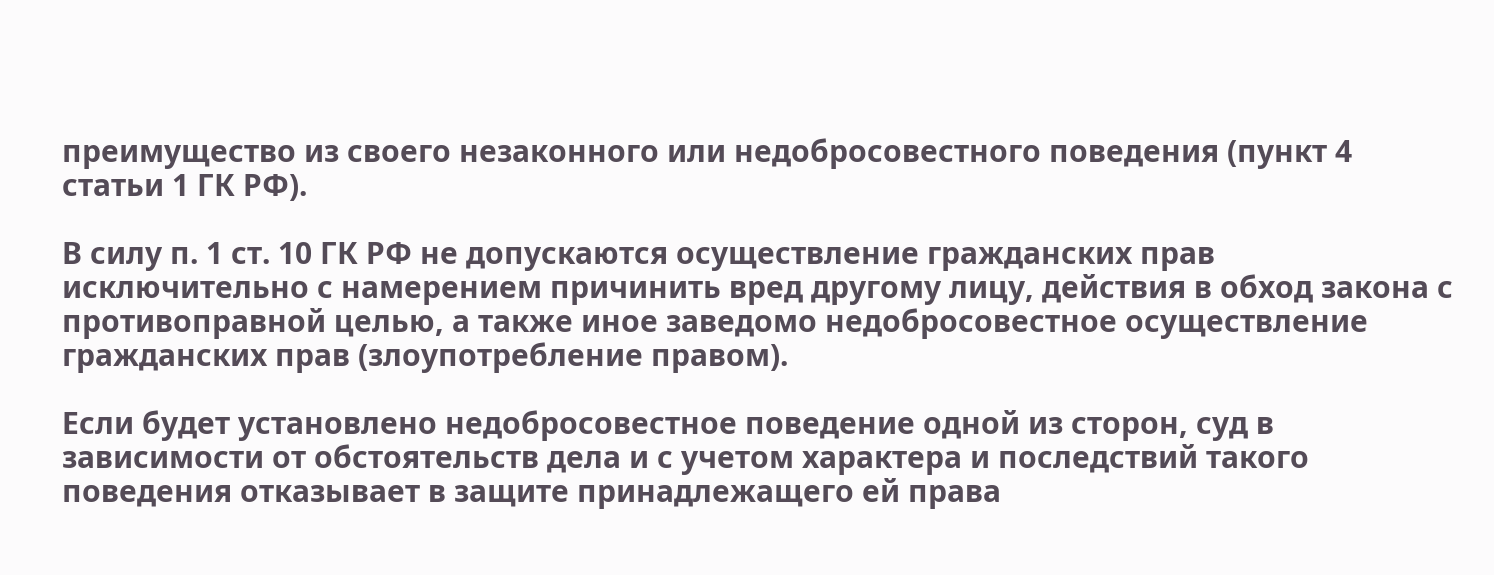преимущество из своего незаконного или недобросовестного поведения (пункт 4 статьи 1 ГК РФ).

В силу п. 1 ст. 10 ГК РФ не допускаются осуществление гражданских прав исключительно с намерением причинить вред другому лицу, действия в обход закона с противоправной целью, а также иное заведомо недобросовестное осуществление гражданских прав (злоупотребление правом).

Если будет установлено недобросовестное поведение одной из сторон, суд в зависимости от обстоятельств дела и с учетом характера и последствий такого поведения отказывает в защите принадлежащего ей права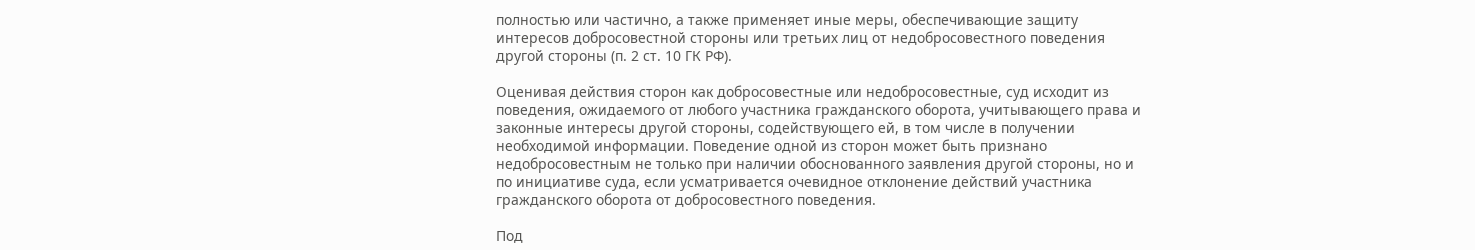полностью или частично, а также применяет иные меры, обеспечивающие защиту интересов добросовестной стороны или третьих лиц от недобросовестного поведения другой стороны (п. 2 ст. 10 ГК РФ).

Оценивая действия сторон как добросовестные или недобросовестные, суд исходит из поведения, ожидаемого от любого участника гражданского оборота, учитывающего права и законные интересы другой стороны, содействующего ей, в том числе в получении необходимой информации. Поведение одной из сторон может быть признано недобросовестным не только при наличии обоснованного заявления другой стороны, но и по инициативе суда, если усматривается очевидное отклонение действий участника гражданского оборота от добросовестного поведения.

Под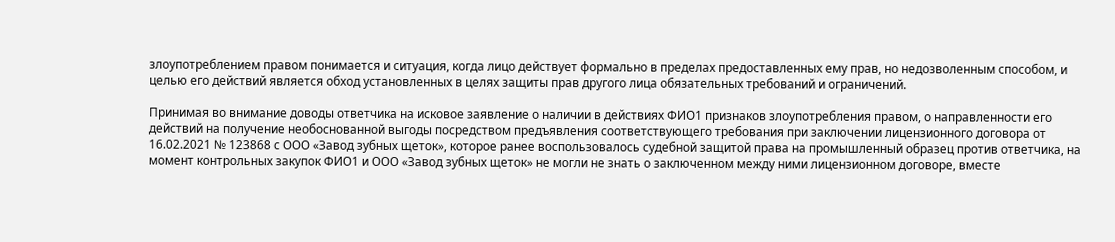злоупотреблением правом понимается и ситуация, когда лицо действует формально в пределах предоставленных ему прав, но недозволенным способом, и целью его действий является обход установленных в целях защиты прав другого лица обязательных требований и ограничений.

Принимая во внимание доводы ответчика на исковое заявление о наличии в действиях ФИО1 признаков злоупотребления правом, о направленности его действий на получение необоснованной выгоды посредством предъявления соответствующего требования при заключении лицензионного договора от 16.02.2021 № 123868 с ООО «Завод зубных щеток», которое ранее воспользовалось судебной защитой права на промышленный образец против ответчика, на момент контрольных закупок ФИО1 и ООО «Завод зубных щеток» не могли не знать о заключенном между ними лицензионном договоре, вместе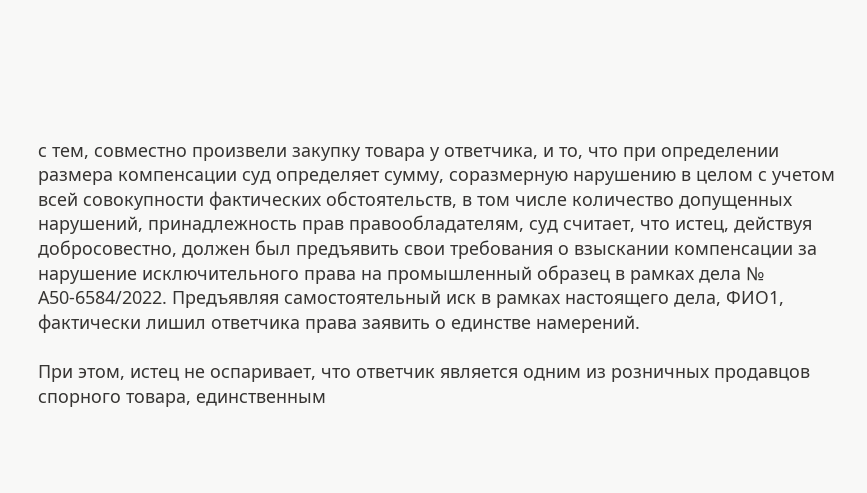с тем, совместно произвели закупку товара у ответчика, и то, что при определении размера компенсации суд определяет сумму, соразмерную нарушению в целом с учетом всей совокупности фактических обстоятельств, в том числе количество допущенных нарушений, принадлежность прав правообладателям, суд считает, что истец, действуя добросовестно, должен был предъявить свои требования о взыскании компенсации за нарушение исключительного права на промышленный образец в рамках дела № А50-6584/2022. Предъявляя самостоятельный иск в рамках настоящего дела, ФИО1, фактически лишил ответчика права заявить о единстве намерений.

При этом, истец не оспаривает, что ответчик является одним из розничных продавцов спорного товара, единственным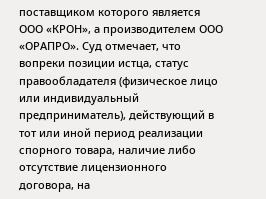поставщиком которого является ООО «КРОН», а производителем ООО «ОРАПРО». Суд отмечает, что вопреки позиции истца, статус правообладателя (физическое лицо или индивидуальный предприниматель), действующий в тот или иной период реализации спорного товара, наличие либо отсутствие лицензионного договора, на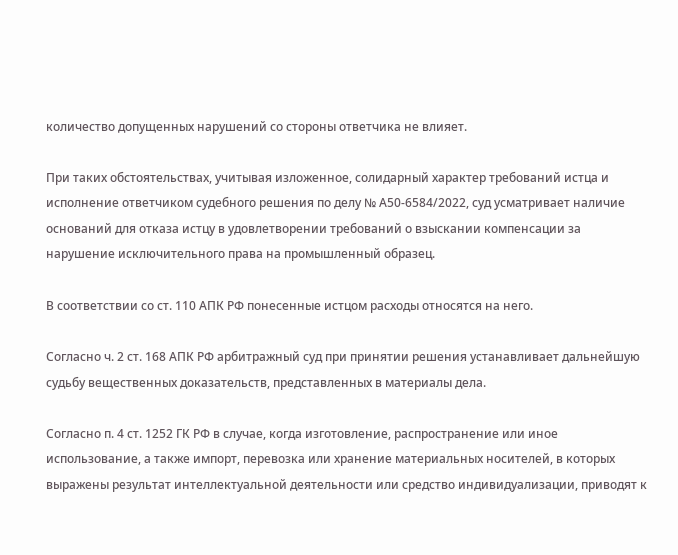количество допущенных нарушений со стороны ответчика не влияет.

При таких обстоятельствах, учитывая изложенное, солидарный характер требований истца и исполнение ответчиком судебного решения по делу № А50-6584/2022, суд усматривает наличие оснований для отказа истцу в удовлетворении требований о взыскании компенсации за нарушение исключительного права на промышленный образец.

В соответствии со ст. 110 АПК РФ понесенные истцом расходы относятся на него.

Согласно ч. 2 ст. 168 АПК РФ арбитражный суд при принятии решения устанавливает дальнейшую судьбу вещественных доказательств, представленных в материалы дела.

Согласно п. 4 ст. 1252 ГК РФ в случае, когда изготовление, распространение или иное использование, а также импорт, перевозка или хранение материальных носителей, в которых выражены результат интеллектуальной деятельности или средство индивидуализации, приводят к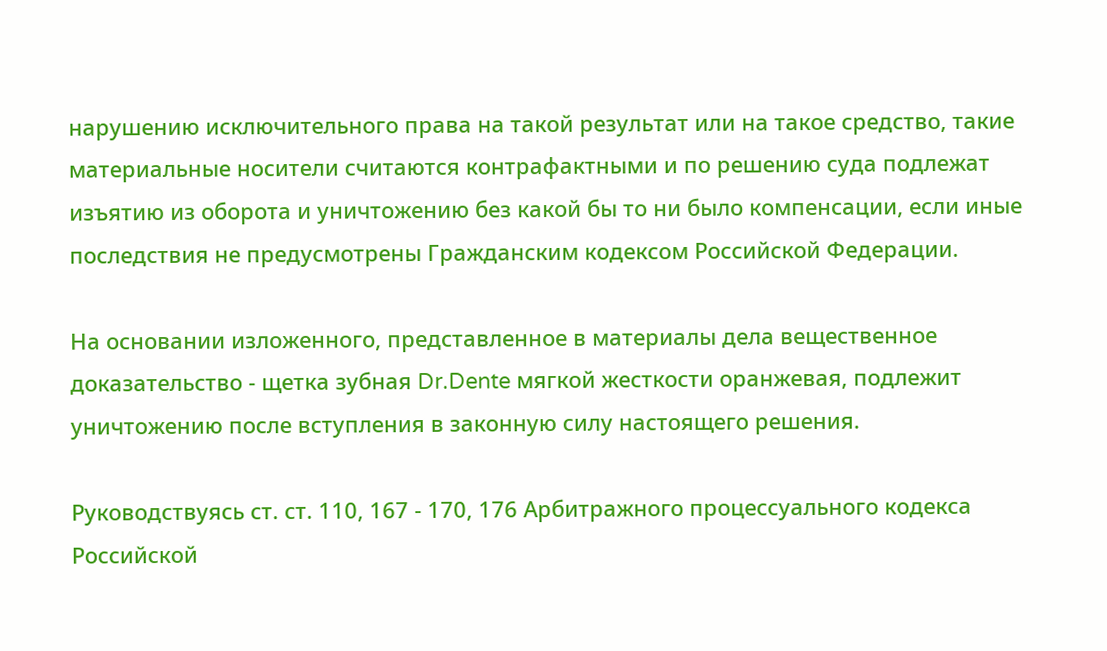нарушению исключительного права на такой результат или на такое средство, такие материальные носители считаются контрафактными и по решению суда подлежат изъятию из оборота и уничтожению без какой бы то ни было компенсации, если иные последствия не предусмотрены Гражданским кодексом Российской Федерации.

На основании изложенного, представленное в материалы дела вещественное доказательство - щетка зубная Dr.Dente мягкой жесткости оранжевая, подлежит уничтожению после вступления в законную силу настоящего решения.

Руководствуясь ст. ст. 110, 167 - 170, 176 Арбитражного процессуального кодекса Российской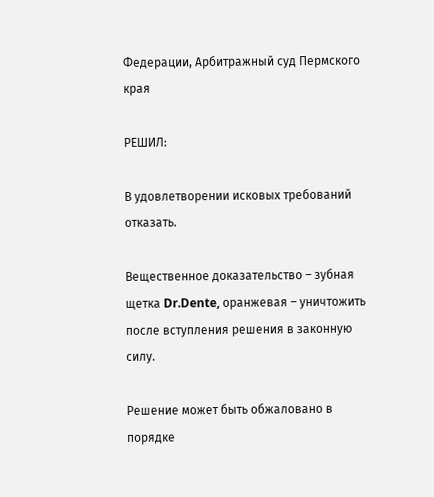Федерации, Арбитражный суд Пермского края

РЕШИЛ:

В удовлетворении исковых требований отказать.

Вещественное доказательство – зубная щетка Dr.Dente, оранжевая – уничтожить после вступления решения в законную силу.

Решение может быть обжаловано в порядке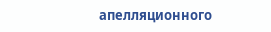апелляционного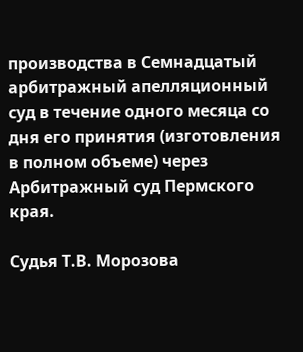производства в Семнадцатый арбитражный апелляционный суд в течение одного месяца со дня его принятия (изготовления в полном объеме) через Арбитражный суд Пермского края.

Судья Т.В. Морозова